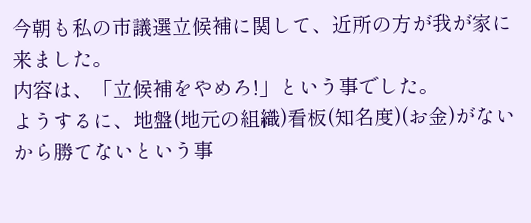今朝も私の市議選立候補に関して、近所の方が我が家に来ました。
内容は、「立候補をやめろ!」という事でした。
ようするに、地盤(地元の組織)看板(知名度)(お金)がないから勝てないという事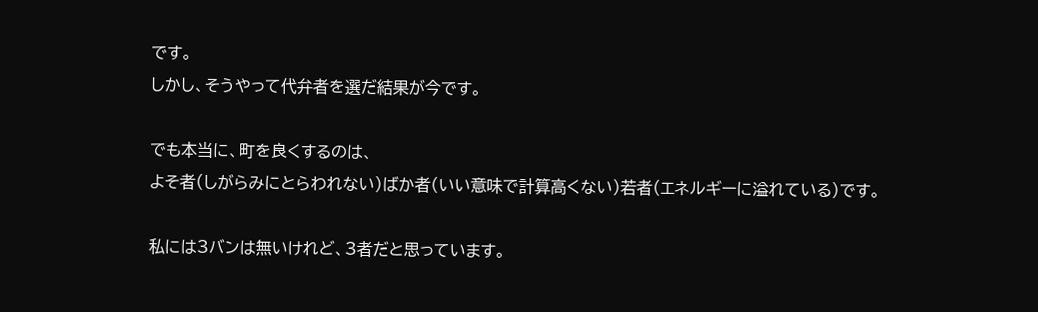です。
しかし、そうやって代弁者を選だ結果が今です。

でも本当に、町を良くするのは、
よそ者(しがらみにとらわれない)ばか者(いい意味で計算高くない)若者(エネルギーに溢れている)です。

私には3バンは無いけれど、3者だと思っています。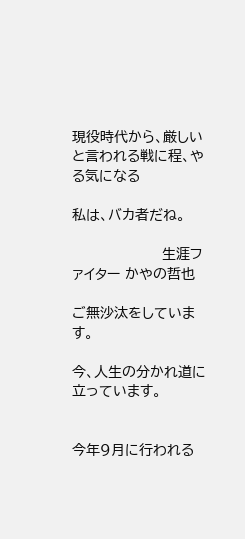現役時代から、厳しいと言われる戦に程、やる気になる

私は、バカ者だね。

                  生涯ファイター かやの哲也

ご無沙汰をしています。

今、人生の分かれ道に立っています。


今年9月に行われる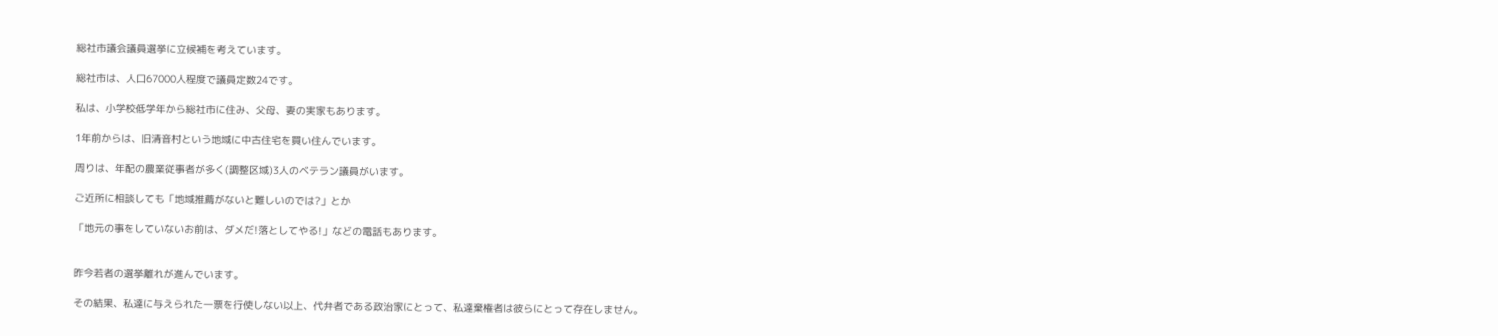総社市議会議員選挙に立候補を考えています。

総社市は、人口67000人程度で議員定数24です。

私は、小学校低学年から総社市に住み、父母、妻の実家もあります。

1年前からは、旧清音村という地域に中古住宅を買い住んでいます。

周りは、年配の農業従事者が多く(調整区域)3人のベテラン議員がいます。

ご近所に相談しても「地域推薦がないと難しいのでは?」とか

「地元の事をしていないお前は、ダメだ!落としてやる!」などの電話もあります。


昨今若者の選挙離れが進んでいます。

その結果、私達に与えられた一票を行使しない以上、代弁者である政治家にとって、私達棄権者は彼らにとって存在しません。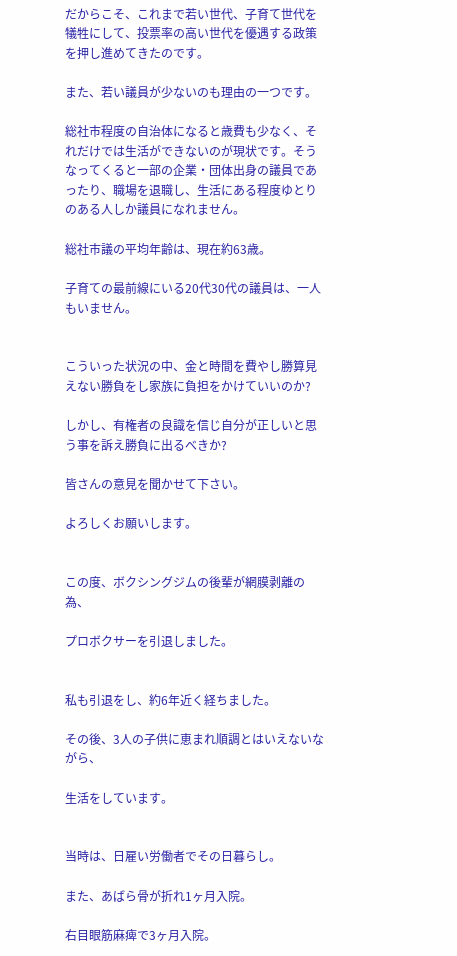だからこそ、これまで若い世代、子育て世代を犠牲にして、投票率の高い世代を優遇する政策を押し進めてきたのです。

また、若い議員が少ないのも理由の一つです。

総社市程度の自治体になると歳費も少なく、それだけでは生活ができないのが現状です。そうなってくると一部の企業・団体出身の議員であったり、職場を退職し、生活にある程度ゆとりのある人しか議員になれません。

総社市議の平均年齢は、現在約63歳。

子育ての最前線にいる20代30代の議員は、一人もいません。


こういった状況の中、金と時間を費やし勝算見えない勝負をし家族に負担をかけていいのか?

しかし、有権者の良識を信じ自分が正しいと思う事を訴え勝負に出るべきか?

皆さんの意見を聞かせて下さい。

よろしくお願いします。


この度、ボクシングジムの後輩が網膜剥離の為、

プロボクサーを引退しました。


私も引退をし、約6年近く経ちました。

その後、3人の子供に恵まれ順調とはいえないながら、

生活をしています。


当時は、日雇い労働者でその日暮らし。

また、あばら骨が折れ1ヶ月入院。

右目眼筋麻痺で3ヶ月入院。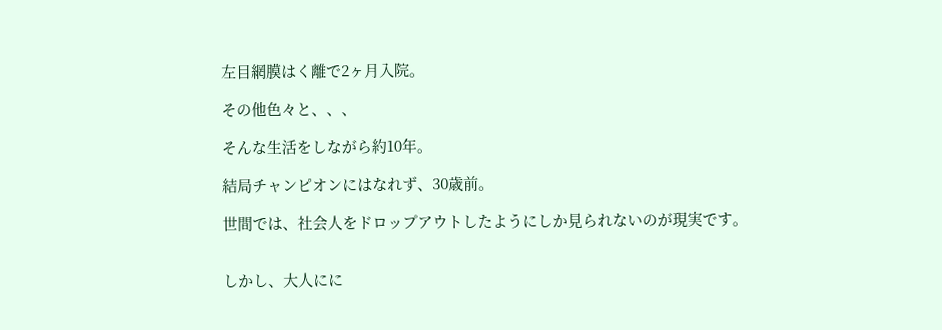左目網膜はく離で2ヶ月入院。

その他色々と、、、

そんな生活をしながら約10年。

結局チャンピオンにはなれず、30歳前。

世間では、社会人をドロップアウトしたようにしか見られないのが現実です。


しかし、大人にに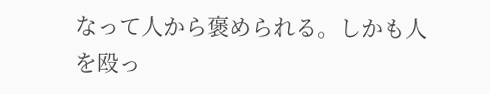なって人から褒められる。しかも人を殴っ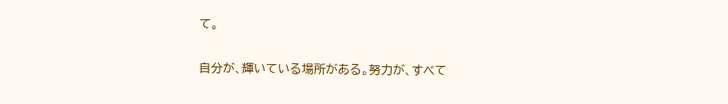て。

自分が、輝いている場所がある。努力が、すべて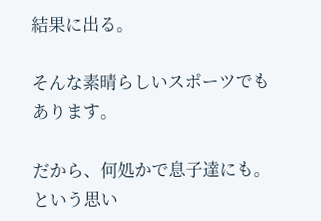結果に出る。

そんな素晴らしいスポーツでもあります。

だから、何処かで息子達にも。という思い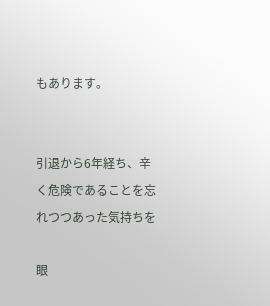もあります。


引退から6年経ち、辛く危険であることを忘れつつあった気持ちを

眼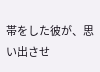帯をした彼が、思い出させ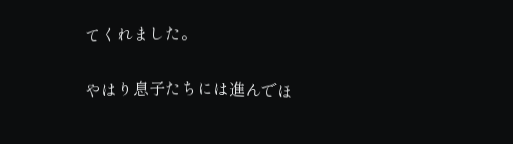てくれました。

やはり息子たちには進んでほ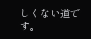しくない道です。